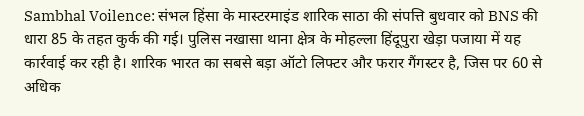Sambhal Voilence: संभल हिंसा के मास्टरमाइंड शारिक साठा की संपत्ति बुधवार को BNS की धारा 85 के तहत कुर्क की गई। पुलिस नखासा थाना क्षेत्र के मोहल्ला हिंदूपुरा खेड़ा पजाया में यह कार्रवाई कर रही है। शारिक भारत का सबसे बड़ा ऑटो लिफ्टर और फरार गैंगस्टर है, जिस पर 60 से अधिक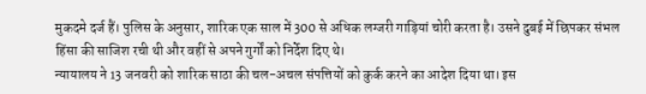मुकदमे दर्ज हैं। पुलिस के अनुसार, शारिक एक साल में 300 से अधिक लग्जरी गाड़ियां चोरी करता है। उसने दुबई में छिपकर संभल हिंसा की साजिश रची थी और वहीं से अपने गुर्गों को निर्देश दिए थे।
न्यायालय ने 13 जनवरी को शारिक साठा की चल-अचल संपत्तियों को कुर्क करने का आदेश दिया था। इस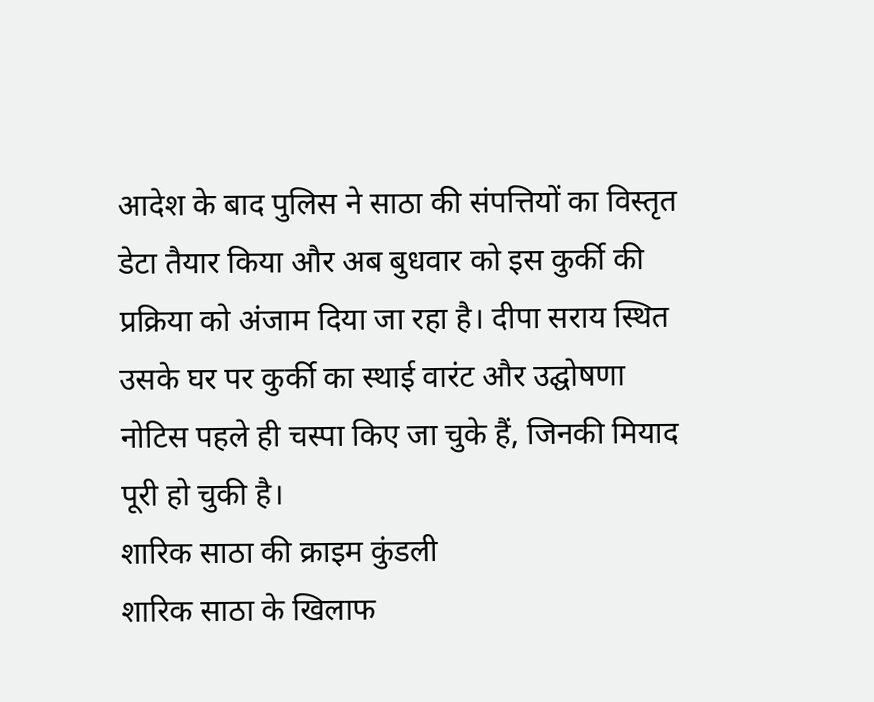आदेश के बाद पुलिस ने साठा की संपत्तियों का विस्तृत डेटा तैयार किया और अब बुधवार को इस कुर्की की प्रक्रिया को अंजाम दिया जा रहा है। दीपा सराय स्थित उसके घर पर कुर्की का स्थाई वारंट और उद्घोषणा नोटिस पहले ही चस्पा किए जा चुके हैं, जिनकी मियाद पूरी हो चुकी है।
शारिक साठा की क्राइम कुंडली
शारिक साठा के खिलाफ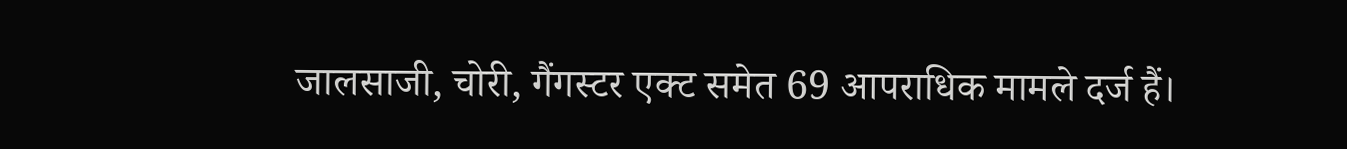जालसाजी, चोरी, गैंगस्टर एक्ट समेत 69 आपराधिक मामले दर्ज हैं।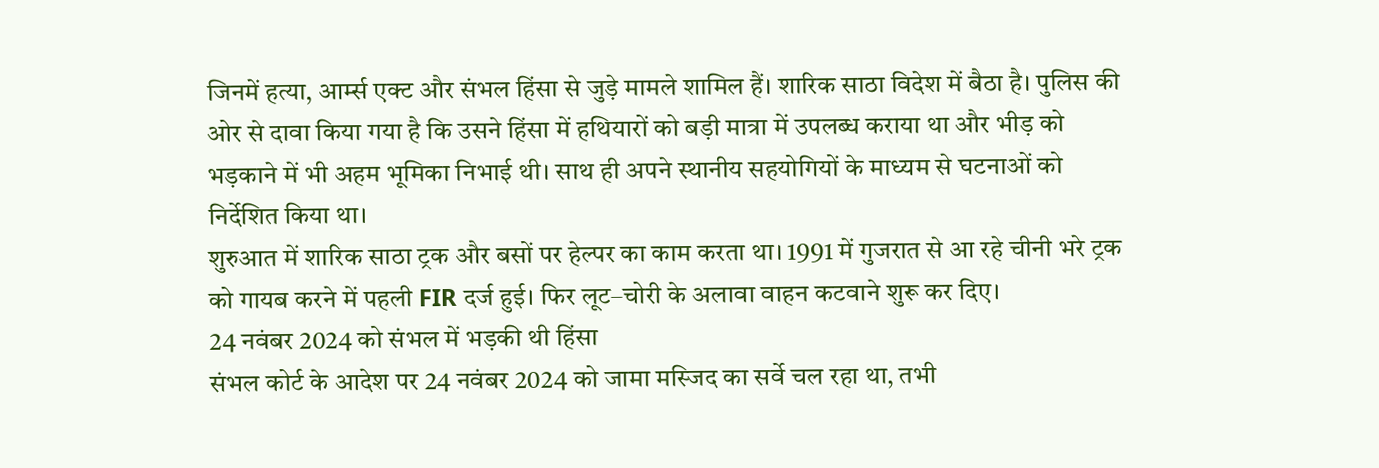जिनमें हत्या, आर्म्स एक्ट और संभल हिंसा से जुड़े मामले शामिल हैं। शारिक साठा विदेश में बैठा है। पुलिस की ओर से दावा किया गया है कि उसने हिंसा में हथियारों को बड़ी मात्रा में उपलब्ध कराया था और भीड़ को भड़काने में भी अहम भूमिका निभाई थी। साथ ही अपने स्थानीय सहयोगियों के माध्यम से घटनाओं को निर्देशित किया था।
शुरुआत में शारिक साठा ट्रक और बसों पर हेल्पर का काम करता था। 1991 में गुजरात से आ रहे चीनी भरे ट्रक को गायब करने में पहली FIR दर्ज हुई। फिर लूट–चोरी के अलावा वाहन कटवाने शुरू कर दिए।
24 नवंबर 2024 को संभल में भड़की थी हिंसा
संभल कोर्ट के आदेश पर 24 नवंबर 2024 को जामा मस्जिद का सर्वे चल रहा था, तभी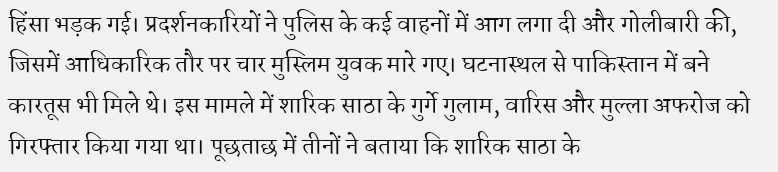हिंसा भड़क गई। प्रदर्शनकारियों ने पुलिस के कई वाहनों में आग लगा दी और गोलीबारी की, जिसमें आधिकारिक तौर पर चार मुस्लिम युवक मारे गए। घटनास्थल से पाकिस्तान में बने कारतूस भी मिले थे। इस मामले में शारिक साठा के गुर्गे गुलाम, वारिस और मुल्ला अफरोज को गिरफ्तार किया गया था। पूछताछ में तीनों ने बताया कि शारिक साठा के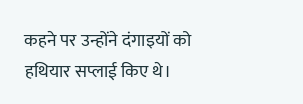कहने पर उन्होंने दंगाइयों को हथियार सप्लाई किए थे।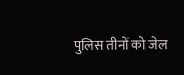पुलिस तीनों को जेल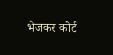भेजकर कोर्ट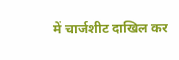में चार्जशीट दाखिल कर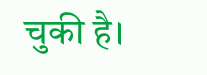चुकी है।